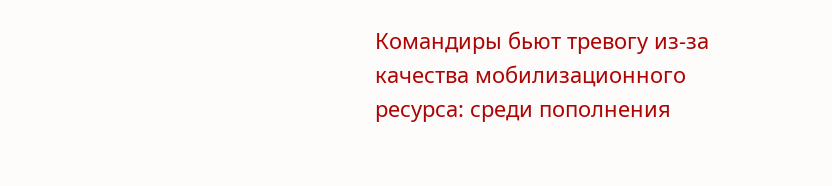Командиры бьют тревогу из-за качества мобилизационного ресурса: среди пополнения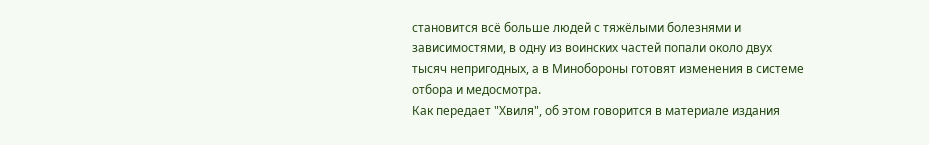становится всё больше людей с тяжёлыми болезнями и зависимостями, в одну из воинских частей попали около двух тысяч непригодных, а в Минобороны готовят изменения в системе отбора и медосмотра.
Как передает "Хвиля", об этом говорится в материале издания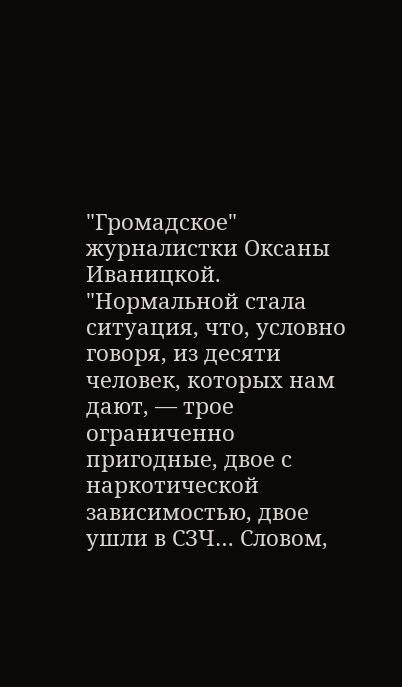"Громадское" журналистки Оксаны Иваницкой.
"Нормальной стала ситуация, что, условно говоря, из десяти человек, которых нам дают, — трое ограниченно пригодные, двое с наркотической зависимостью, двое ушли в СЗЧ… Словом,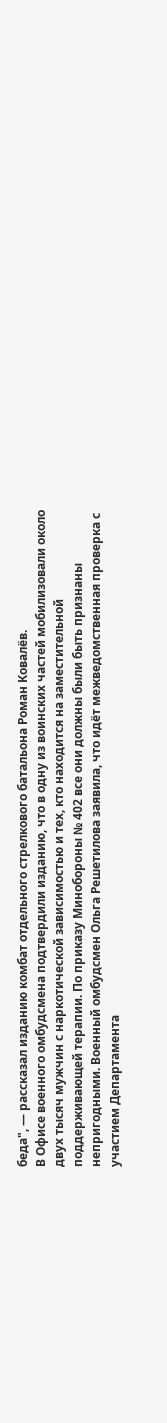беда", — рассказал изданию комбат отдельного стрелкового батальона Роман Ковалёв.
В Офисе военного омбудсмена подтвердили изданию, что в одну из воинских частей мобилизовали около двух тысяч мужчин с наркотической зависимостью и тех, кто находится на заместительной поддерживающей терапии. По приказу Минобороны № 402 все они должны были быть признаны непригодными. Военный омбудсмен Ольга Решетилова заявила, что идёт межведомственная проверка с участием Департамента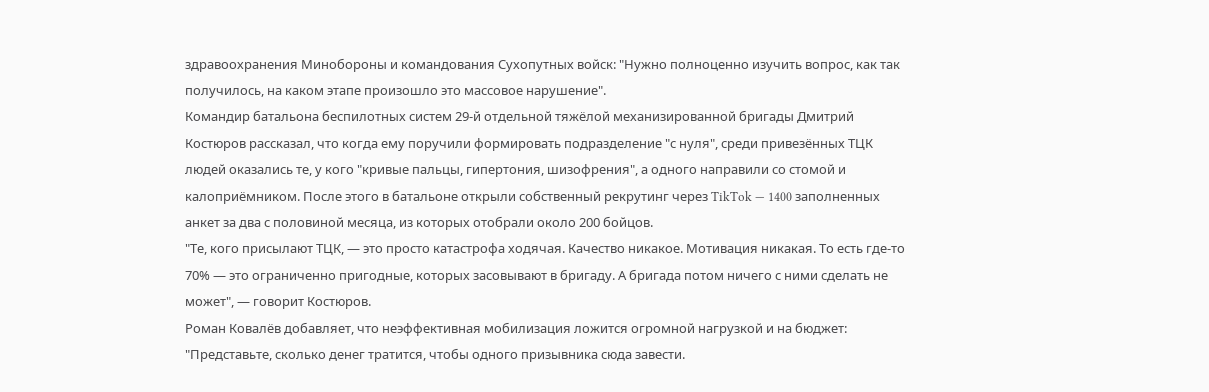здравоохранения Минобороны и командования Сухопутных войск: "Нужно полноценно изучить вопрос, как так получилось, на каком этапе произошло это массовое нарушение".
Командир батальона беспилотных систем 29-й отдельной тяжёлой механизированной бригады Дмитрий Костюров рассказал, что когда ему поручили формировать подразделение "с нуля", среди привезённых ТЦК людей оказались те, у кого "кривые пальцы, гипертония, шизофрения", а одного направили со стомой и калоприёмником. После этого в батальоне открыли собственный рекрутинг через TikTok — 1400 заполненных анкет за два с половиной месяца, из которых отобрали около 200 бойцов.
"Те, кого присылают ТЦК, — это просто катастрофа ходячая. Качество никакое. Мотивация никакая. То есть где-то 70% — это ограниченно пригодные, которых засовывают в бригаду. А бригада потом ничего с ними сделать не может", — говорит Костюров.
Роман Ковалёв добавляет, что неэффективная мобилизация ложится огромной нагрузкой и на бюджет: "Представьте, сколько денег тратится, чтобы одного призывника сюда завести.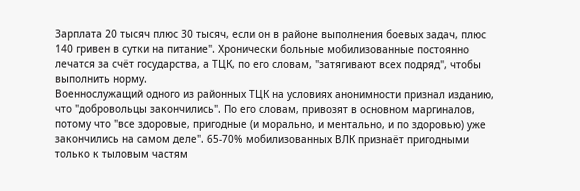Зарплата 20 тысяч плюс 30 тысяч, если он в районе выполнения боевых задач, плюс 140 гривен в сутки на питание". Хронически больные мобилизованные постоянно лечатся за счёт государства, а ТЦК, по его словам, "затягивают всех подряд", чтобы выполнить норму.
Военнослужащий одного из районных ТЦК на условиях анонимности признал изданию, что "добровольцы закончились". По его словам, привозят в основном маргиналов, потому что "все здоровые, пригодные (и морально, и ментально, и по здоровью) уже закончились на самом деле". 65-70% мобилизованных ВЛК признаёт пригодными только к тыловым частям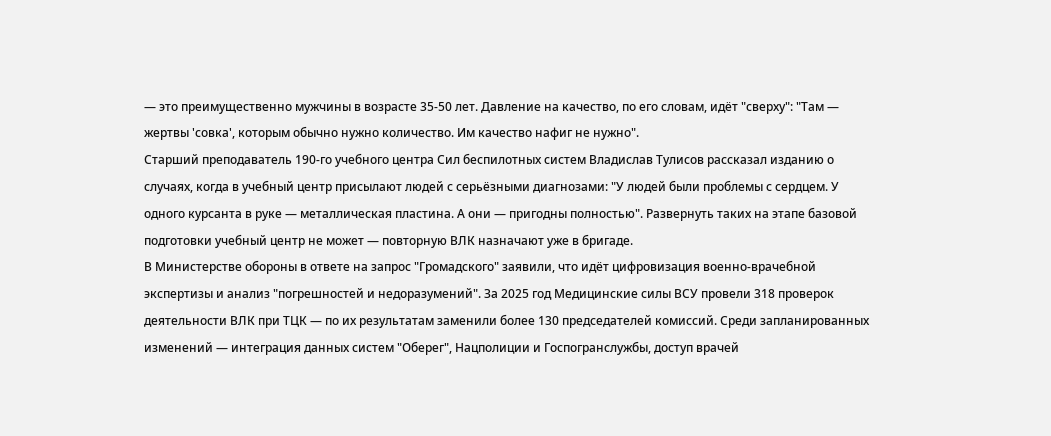— это преимущественно мужчины в возрасте 35-50 лет. Давление на качество, по его словам, идёт "сверху": "Там — жертвы 'совка', которым обычно нужно количество. Им качество нафиг не нужно".
Старший преподаватель 190-го учебного центра Сил беспилотных систем Владислав Тулисов рассказал изданию о случаях, когда в учебный центр присылают людей с серьёзными диагнозами: "У людей были проблемы с сердцем. У одного курсанта в руке — металлическая пластина. А они — пригодны полностью". Развернуть таких на этапе базовой подготовки учебный центр не может — повторную ВЛК назначают уже в бригаде.
В Министерстве обороны в ответе на запрос "Громадского" заявили, что идёт цифровизация военно-врачебной экспертизы и анализ "погрешностей и недоразумений". За 2025 год Медицинские силы ВСУ провели 318 проверок деятельности ВЛК при ТЦК — по их результатам заменили более 130 председателей комиссий. Среди запланированных изменений — интеграция данных систем "Оберег", Нацполиции и Госпогранслужбы, доступ врачей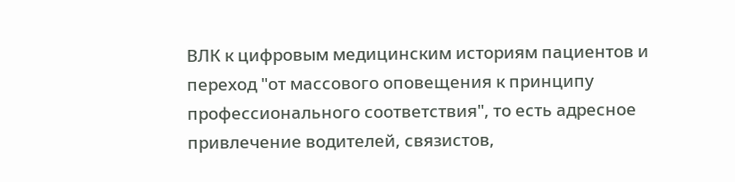ВЛК к цифровым медицинским историям пациентов и переход "от массового оповещения к принципу профессионального соответствия", то есть адресное привлечение водителей, связистов,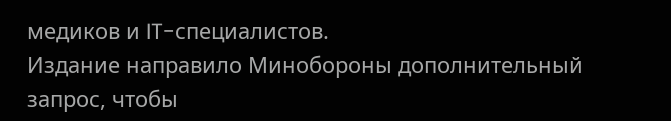медиков и IT-специалистов.
Издание направило Минобороны дополнительный запрос, чтобы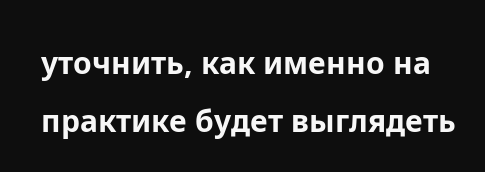уточнить, как именно на практике будет выглядеть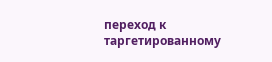переход к таргетированному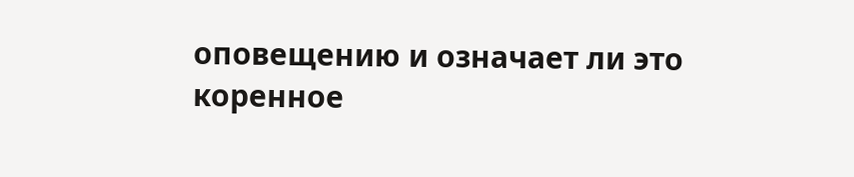оповещению и означает ли это коренное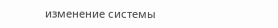изменение системы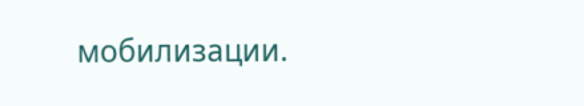мобилизации.